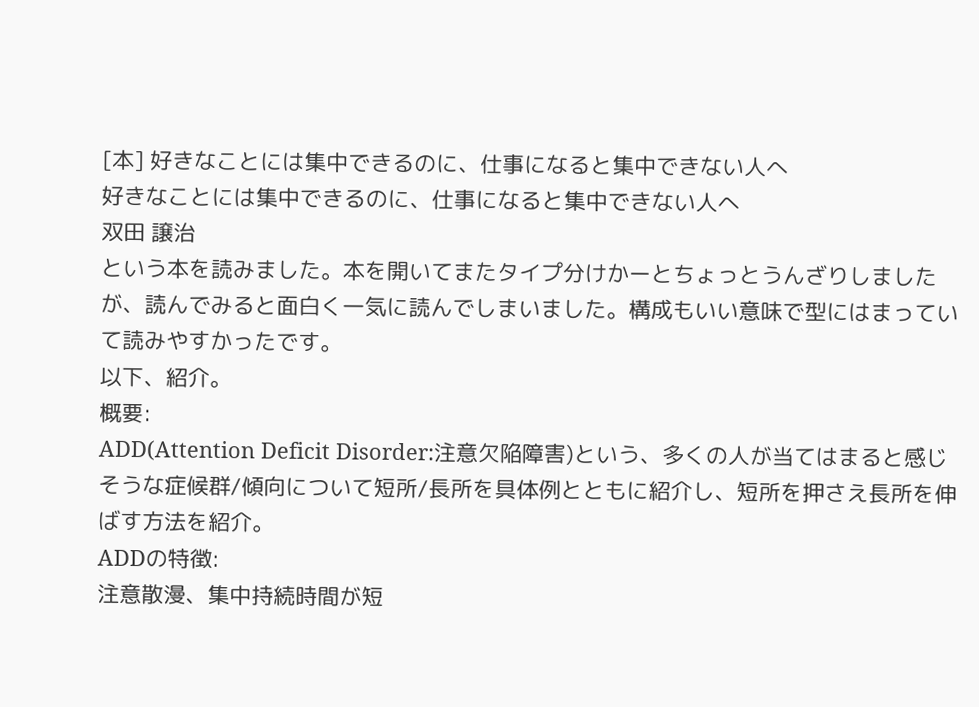[本] 好きなことには集中できるのに、仕事になると集中できない人へ
好きなことには集中できるのに、仕事になると集中できない人へ
双田 譲治
という本を読みました。本を開いてまたタイプ分けかーとちょっとうんざりしましたが、読んでみると面白く一気に読んでしまいました。構成もいい意味で型にはまっていて読みやすかったです。
以下、紹介。
概要:
ADD(Attention Deficit Disorder:注意欠陥障害)という、多くの人が当てはまると感じそうな症候群/傾向について短所/長所を具体例とともに紹介し、短所を押さえ長所を伸ばす方法を紹介。
ADDの特徴:
注意散漫、集中持続時間が短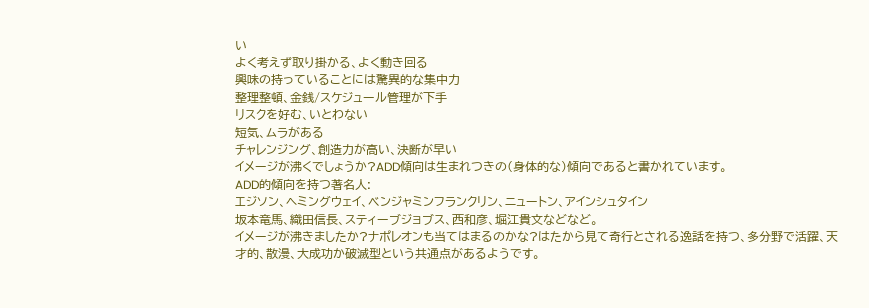い
よく考えず取り掛かる、よく動き回る
興味の持っていることには驚異的な集中力
整理整頓、金銭/スケジュール管理が下手
リスクを好む、いとわない
短気、ムラがある
チャレンジング、創造力が高い、決断が早い
イメージが沸くでしょうか?ADD傾向は生まれつきの(身体的な)傾向であると書かれています。
ADD的傾向を持つ著名人:
エジソン、ヘミングウェイ、ベンジャミンフランクリン、ニュートン、アインシュタイン
坂本竜馬、織田信長、スティーブジョブス、西和彦、堀江貴文などなど。
イメージが沸きましたか?ナポレオンも当てはまるのかな?はたから見て奇行とされる逸話を持つ、多分野で活躍、天才的、散漫、大成功か破滅型という共通点があるようです。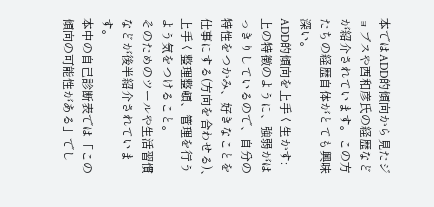本ではADD的傾向から見たジョブスや西和彦氏の経歴などが紹介されています。この方たちの経歴自体がとても興味深い。
ADD的傾向を上手く生かす:
上の特徴のように、強弱がはっきりしているので、自分の特性をつかみ、好きなことを仕事にする(方向を合わせる)、上手く整理整頓、管理を行うよう気をつけること。
そのためのツールや生活習慣などが後半紹介されています。
本中の自己診断表では「この傾向の可能性がある」でし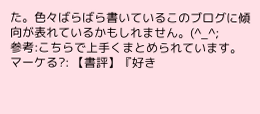た。色々ばらばら書いているこのブログに傾向が表れているかもしれません。(^_^;
参考:こちらで上手くまとめられています。
マーケる?: 【書評】『好き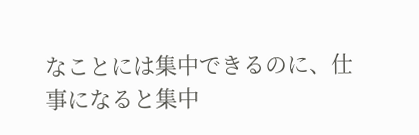なことには集中できるのに、仕事になると集中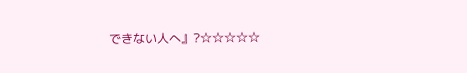できない人へ』?☆☆☆☆☆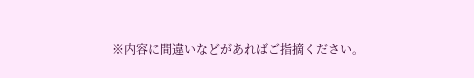※内容に間違いなどがあればご指摘ください。